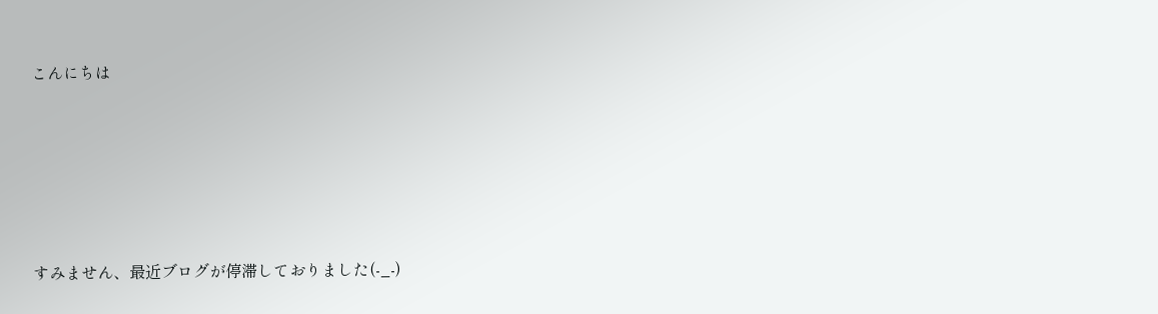こんにちは





すみません、最近ブログが停滞しておりました(-_-)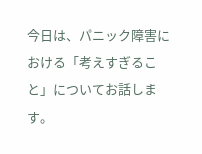今日は、パニック障害における「考えすぎること」についてお話します。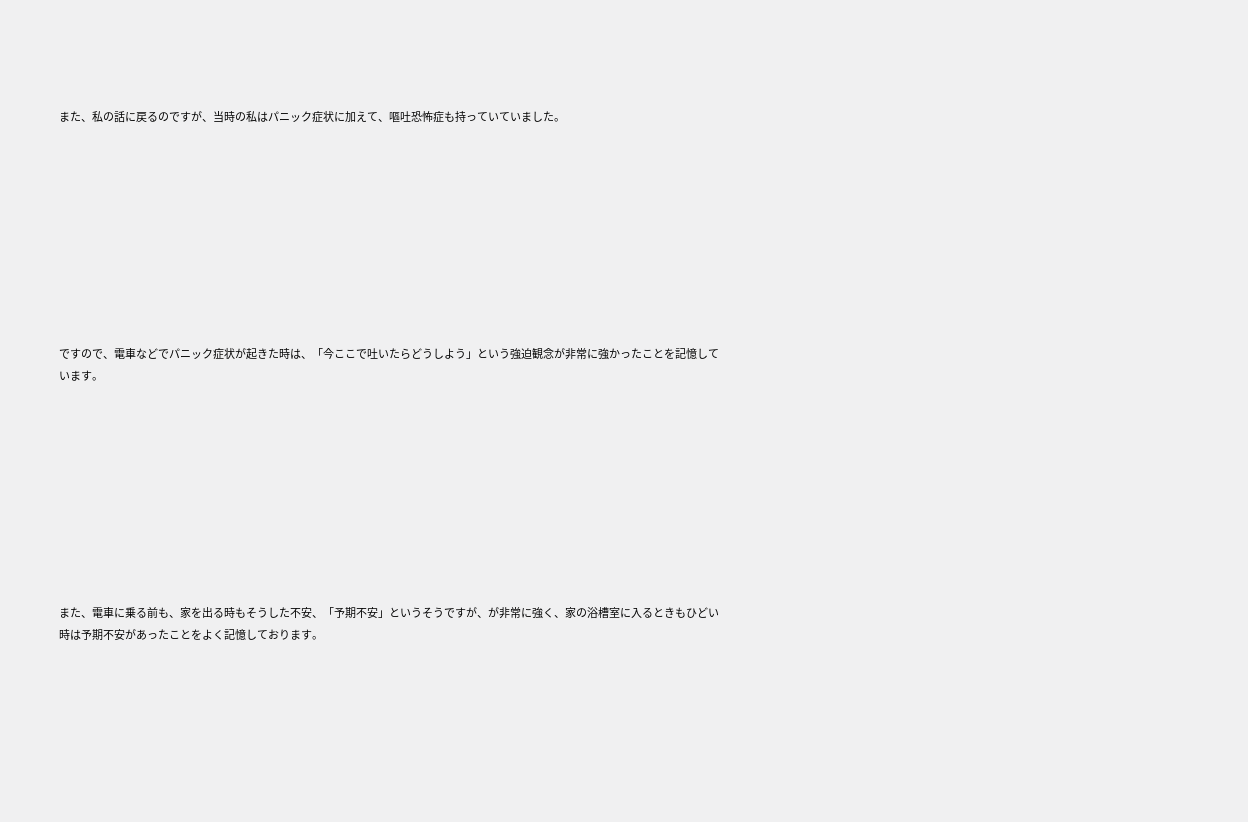また、私の話に戻るのですが、当時の私はパニック症状に加えて、嘔吐恐怖症も持っていていました。










ですので、電車などでパニック症状が起きた時は、「今ここで吐いたらどうしよう」という強迫観念が非常に強かったことを記憶しています。










また、電車に乗る前も、家を出る時もそうした不安、「予期不安」というそうですが、が非常に強く、家の浴槽室に入るときもひどい時は予期不安があったことをよく記憶しております。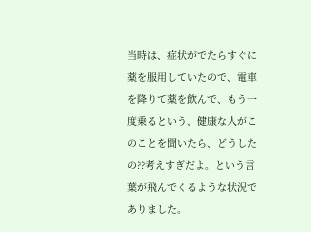当時は、症状がでたらすぐに薬を服用していたので、電車を降りて薬を飲んで、もう一度乗るという、健康な人がこのことを聞いたら、どうしたの??考えすぎだよ。という言葉が飛んでくるような状況でありました。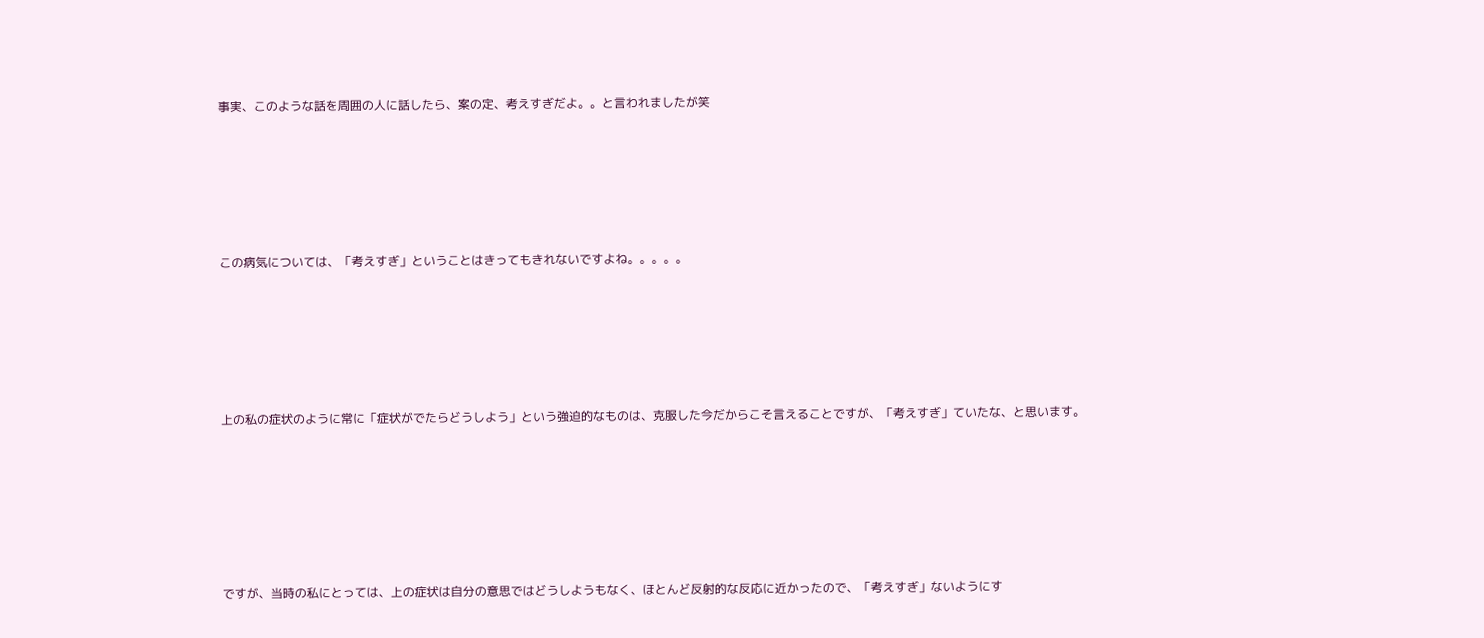事実、このような話を周囲の人に話したら、案の定、考えすぎだよ。。と言われましたが笑








この病気については、「考えすぎ」ということはきってもきれないですよね。。。。。








上の私の症状のように常に「症状がでたらどうしよう」という強迫的なものは、克服した今だからこそ言えることですが、「考えすぎ」ていたな、と思います。









ですが、当時の私にとっては、上の症状は自分の意思ではどうしようもなく、ほとんど反射的な反応に近かったので、「考えすぎ」ないようにす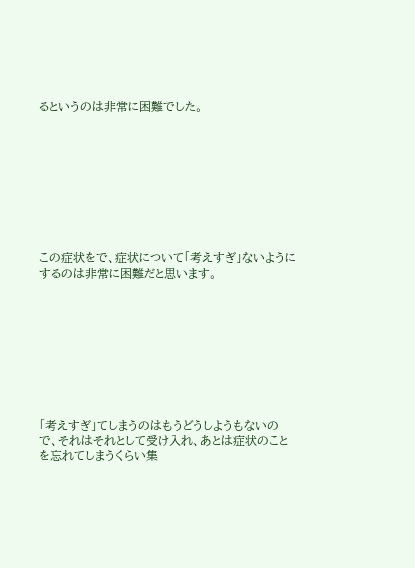るというのは非常に困難でした。









この症状をで、症状について「考えすぎ」ないようにするのは非常に困難だと思います。









「考えすぎ」てしまうのはもうどうしようもないので、それはそれとして受け入れ、あとは症状のことを忘れてしまうくらい集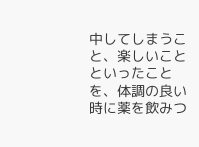中してしまうこと、楽しいことといったことを、体調の良い時に薬を飲みつ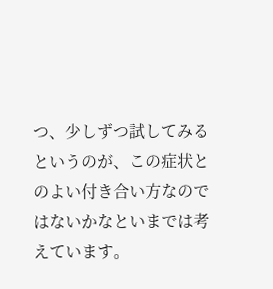つ、少しずつ試してみるというのが、この症状とのよい付き合い方なのではないかなといまでは考えています。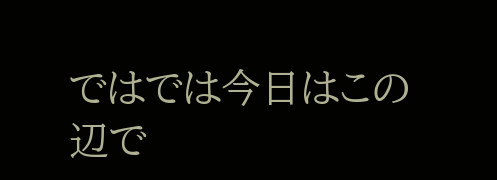ではでは今日はこの辺で